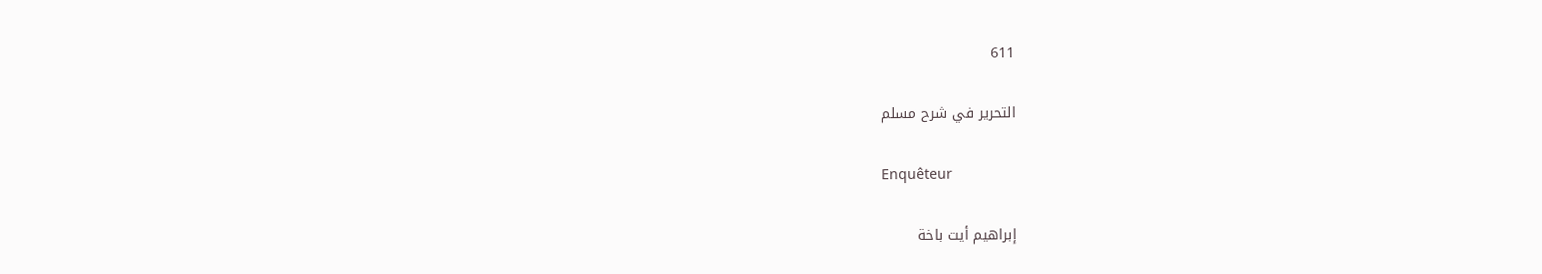611

التحرير في شرح مسلم

Enquêteur

إبراهيم أيت باخة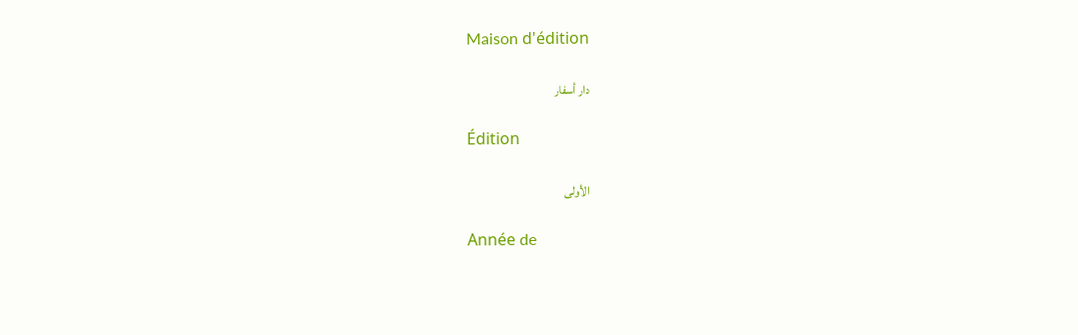Maison d'édition

دار أسفار

Édition

الأولى

Année de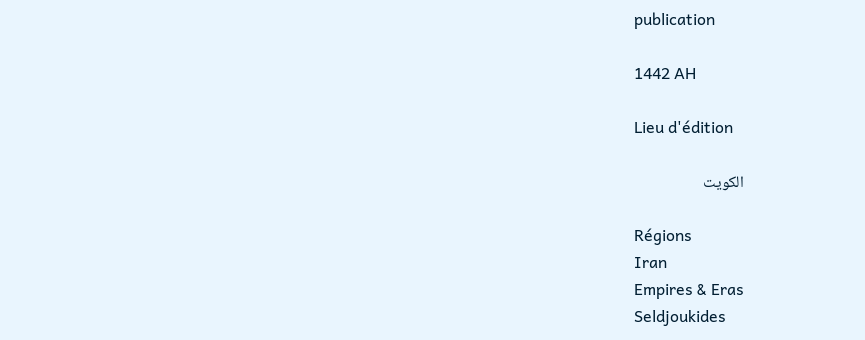publication

1442 AH

Lieu d'édition

الكويت

Régions
Iran
Empires & Eras
Seldjoukides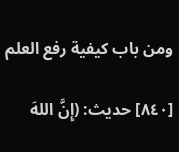ومن باب كيفية رفع العلم

[٨٤٠] حديث: (إِنَّ اللهَ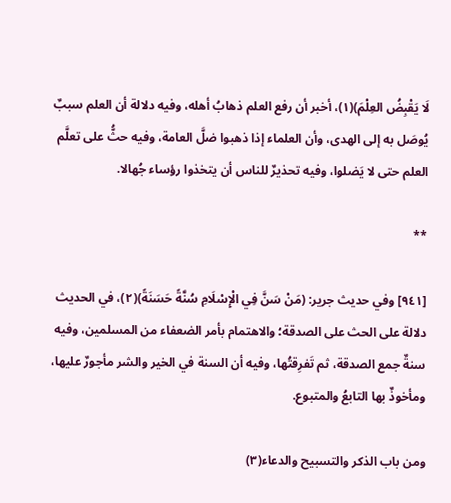لَا يَقْبِضُ العِلْمَ)(١)، أخبر أن رفع العلم ذهابُ أهله، وفيه دلالة أن العلم سببٌ يُوصَل به إلى الهدى، وأن العلماء إذا ذهبوا ضلَّ العامة، وفيه حثُّ على تعلَّم العلم حتى لا يَضلوا، وفيه تحذيرٌ للناس أن يتخذوا رؤساء جُهالا.

**

[٩٤١] وفي حديث جرير: (مَنْ سَنَّ فِي الْإِسْلَامِ سُنَّةً حَسَنَةً)(٢)، في الحديث دلالة على الحث على الصدقة؛ والاهتمام بأمر الضعفاء من المسلمين، وفيه سنةٌ جمع الصدقة، ثم تَفرِقتُها، وفيه أن السنة في الخير والشر مأجورٌ عليها، ومأخوذٌ بها التابعُ والمتبوع.

ومن باب الذكر والتسبيح والدعاء(٣)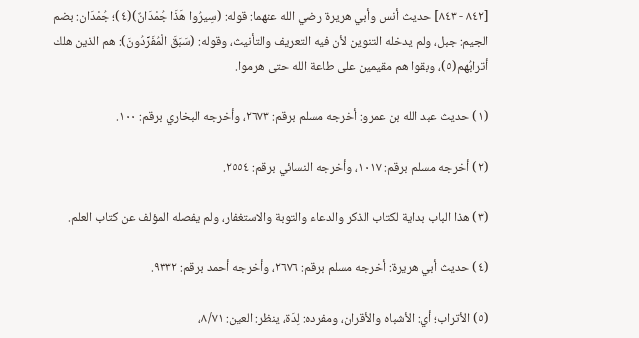[٨٤٢ - ٨٤٣] حديث أنس وأبي هريرة رضي الله عنهما: قوله: (سِيرُوا هَذَا جُمْدَانٌ)(٤)؛ جُمْدَان: بضم الجيم: جبل، ولم يدخله التنوين لأن فيه التعريف والتأنيث، وقوله: (سَبَقَ الْمُفَرِّدُونَ): هم الذين هلك أترابُهم(٥)، وبقوا هم مقيمين على طاعة الله حتى هرموا.

(١) حديث عبد الله بن عمرو: أخرجه مسلم برقم: ٢٦٧٣، وأخرجه البخاري برقم: ١٠٠.

(٢) أخرجه مسلم برقم: ١٠١٧، وأخرجه النسائي برقم: ٢٥٥٤.

(٣) هذا الباب بداية لكتاب الذكر والدعاء والتوبة والاستغفار، ولم يفصله المؤلف عن كتاب العلم.

(٤) حديث أبي هريرة: أخرجه مسلم برقم: ٢٦٧٦، وأخرجه أحمد برقم: ٩٣٣٢.

(٥) الأتراب؛ أي: الأشباه والأقران، ومفرده: لِدَة، ينظر: العين: ٨/٧١،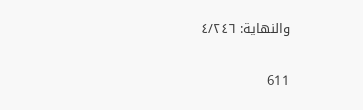والنهاية: ٤/٢٤٦

611